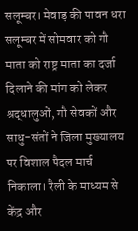सलूम्बर। मेवाड़ की पावन धरा सलूम्बर में सोमवार को गौ माता को राष्ट्र माता का दर्जा दिलाने की मांग को लेकर श्रद्धालुओं, गौ सेवकों और साधु-संतों ने जिला मुख्यालय पर विशाल पैदल मार्च निकाला। रैली के माध्यम से केंद्र और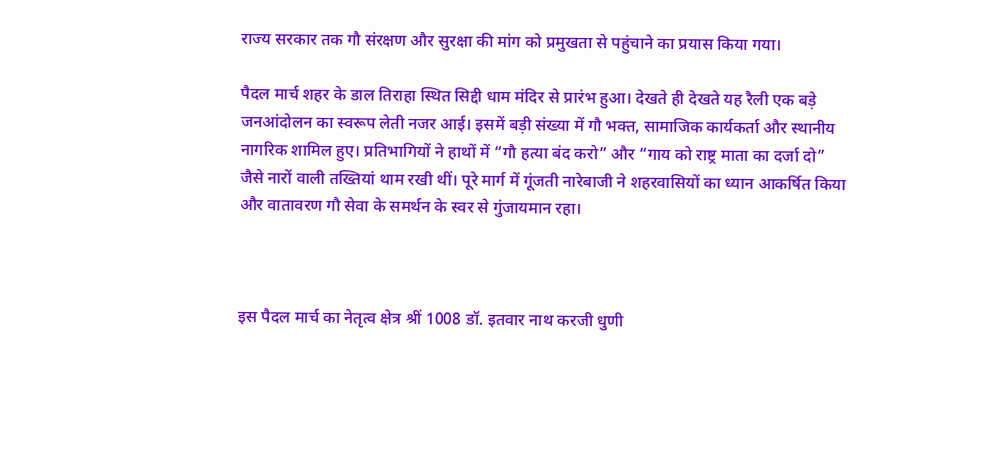राज्य सरकार तक गौ संरक्षण और सुरक्षा की मांग को प्रमुखता से पहुंचाने का प्रयास किया गया।

पैदल मार्च शहर के डाल तिराहा स्थित सिद्दी धाम मंदिर से प्रारंभ हुआ। देखते ही देखते यह रैली एक बड़े जनआंदोलन का स्वरूप लेती नजर आई। इसमें बड़ी संख्या में गौ भक्त, सामाजिक कार्यकर्ता और स्थानीय नागरिक शामिल हुए। प्रतिभागियों ने हाथों में “गौ हत्या बंद करो” और “गाय को राष्ट्र माता का दर्जा दो” जैसे नारों वाली तख्तियां थाम रखी थीं। पूरे मार्ग में गूंजती नारेबाजी ने शहरवासियों का ध्यान आकर्षित किया और वातावरण गौ सेवा के समर्थन के स्वर से गुंजायमान रहा।



इस पैदल मार्च का नेतृत्व क्षेत्र श्रीं 1008 डॉ. इतवार नाथ करजी धुणी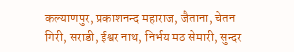कल्याणपुर, प्रकाशनन्द महाराज, जैताना, चेतन गिरी, सराडी, ईश्वर नाथ, निर्भय मठ सेमारी, सुन्दर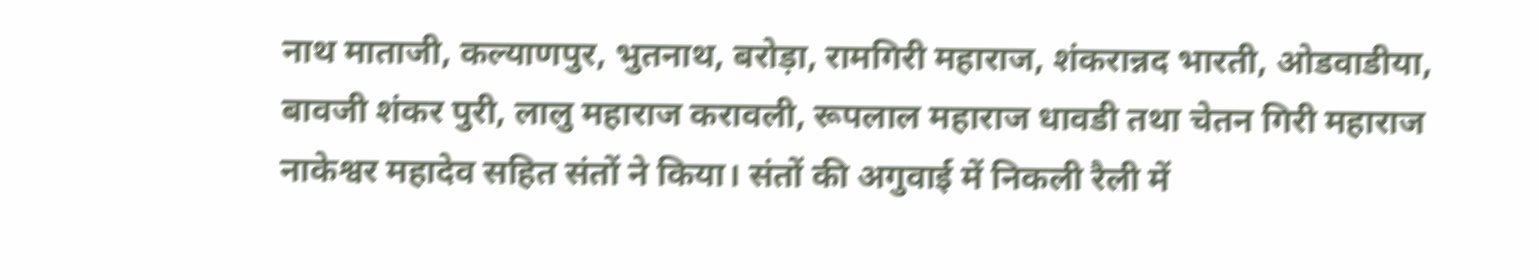नाथ माताजी, कल्याणपुर, भुतनाथ, बरोड़ा, रामगिरी महाराज, शंकरान्नद भारती, ओडवाडीया, बावजी शंकर पुरी, लालु महाराज करावली, रूपलाल महाराज धावडी तथा चेतन गिरी महाराज नाकेश्वर महादेव सहित संतों ने किया। संतों की अगुवाई में निकली रैली में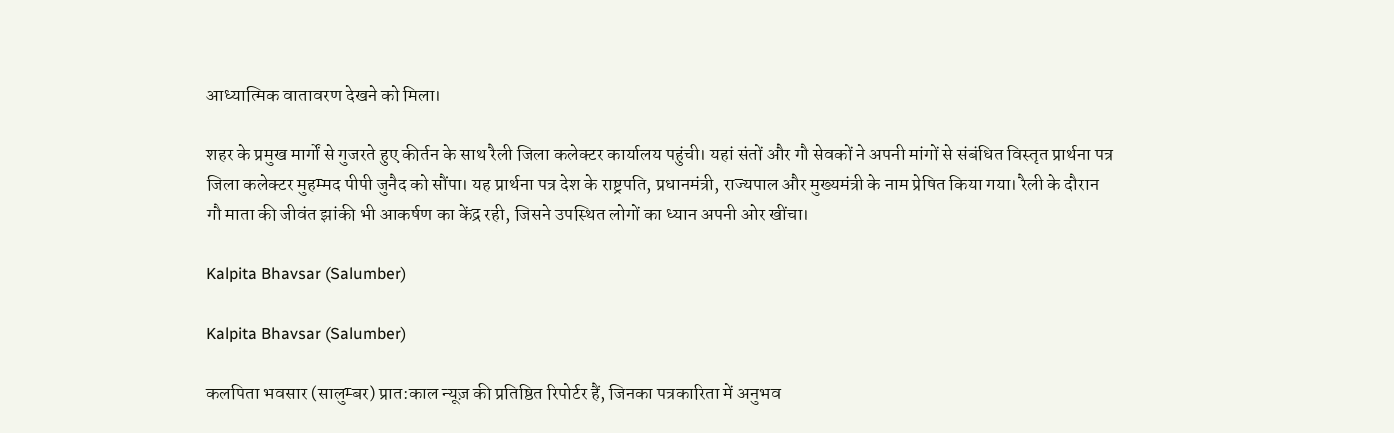आध्यात्मिक वातावरण देखने को मिला।

शहर के प्रमुख मार्गों से गुजरते हुए कीर्तन के साथ रैली जिला कलेक्टर कार्यालय पहुंची। यहां संतों और गौ सेवकों ने अपनी मांगों से संबंधित विस्तृत प्रार्थना पत्र जिला कलेक्टर मुहम्मद पीपी जुनैद को सौंपा। यह प्रार्थना पत्र देश के राष्ट्रपति, प्रधानमंत्री, राज्यपाल और मुख्यमंत्री के नाम प्रेषित किया गया। रैली के दौरान गौ माता की जीवंत झांकी भी आकर्षण का केंद्र रही, जिसने उपस्थित लोगों का ध्यान अपनी ओर खींचा।

Kalpita Bhavsar (Salumber)

Kalpita Bhavsar (Salumber)

कलपिता भवसार (सालुम्बर) प्रात:काल न्यूज़ की प्रतिष्ठित रिपोर्टर हैं, जिनका पत्रकारिता में अनुभव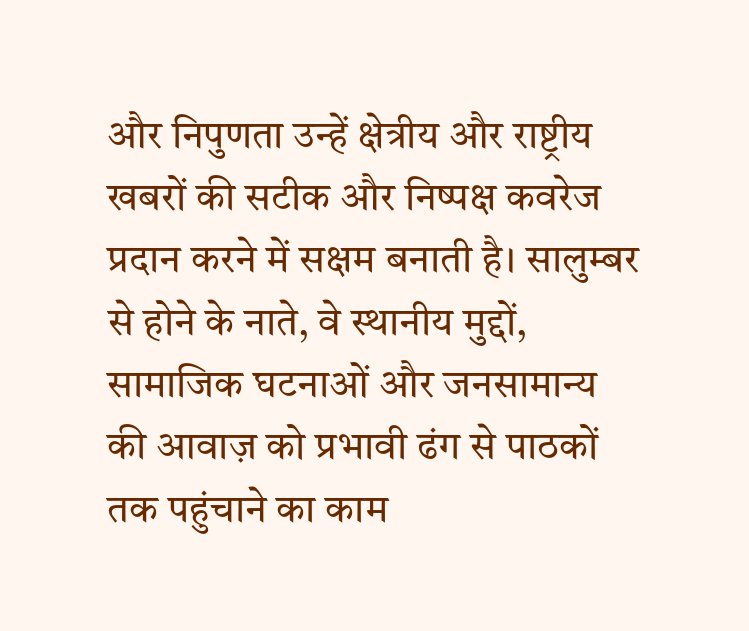और निपुणता उन्हें क्षेत्रीय और राष्ट्रीय खबरों की सटीक और निष्पक्ष कवरेज प्रदान करने में सक्षम बनाती है। सालुम्बर से होने के नाते, वे स्थानीय मुद्दों, सामाजिक घटनाओं और जनसामान्य की आवाज़ को प्रभावी ढंग से पाठकों तक पहुंचाने का काम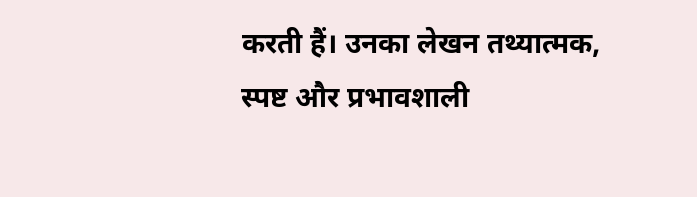करती हैं। उनका लेखन तथ्यात्मक, स्पष्ट और प्रभावशाली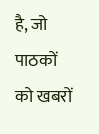है, जो पाठकों को खबरों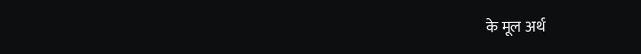के मूल अर्थ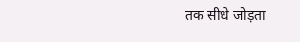तक सीधे जोड़ता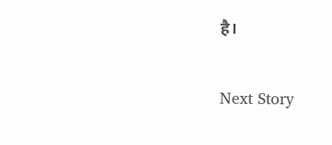है।

Next Story